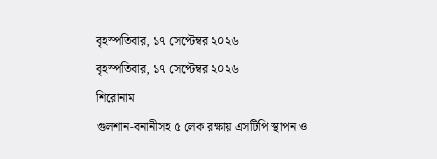বৃহস্পতিবার, ১৭ সেপ্টেম্বর ২০২৬
বৃহস্পতিবার, ১৭ সেপ্টেম্বর ২০২৬
শিরোনাম
গুলশান-বনানীসহ ৫ লেক রক্ষায় এসটিপি স্থাপন ও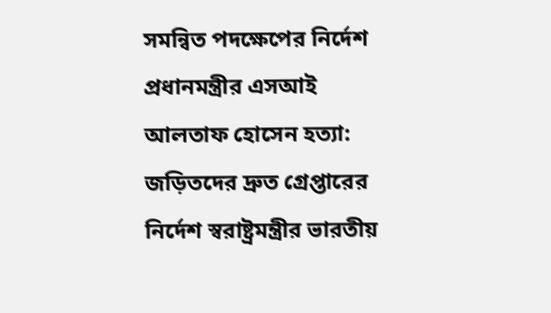সমন্বিত পদক্ষেপের নির্দেশ প্রধানমন্ত্রীর এসআই আলতাফ হোসেন হত্যা: জড়িতদের দ্রুত গ্রেপ্তারের নির্দেশ স্বরাষ্ট্রমন্ত্রীর ভারতীয়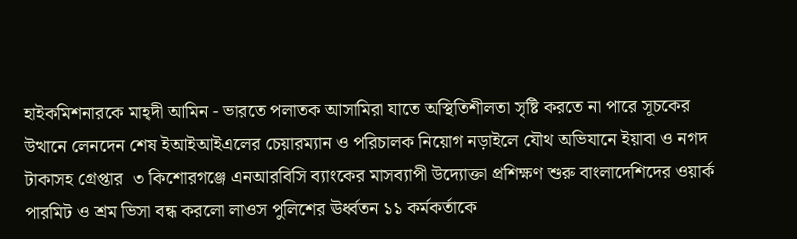হাইকমিশনারকে মাহ্দী আমিন - ভারতে পলাতক আসামিরা যাতে অস্থিতিশীলতা সৃষ্টি করতে না পারে সূচকের  উত্থানে লেনদেন শেষ ইআইআইএলের চেয়ারম্যান ও পরিচালক নিয়োগ নড়াইলে যৌথ অভিযানে ইয়াবা ও নগদ টাকাসহ গ্রেপ্তার  ৩ কিশোরগঞ্জে এনআরবিসি ব্যাংকের মাসব্যাপী উদ্যোক্তা প্রশিক্ষণ শুরু বাংলাদেশিদের ওয়ার্ক পারমিট ও শ্রম ভিসা বন্ধ করলো লাওস পুলিশের ঊর্ধ্বতন ১১ কর্মকর্তাকে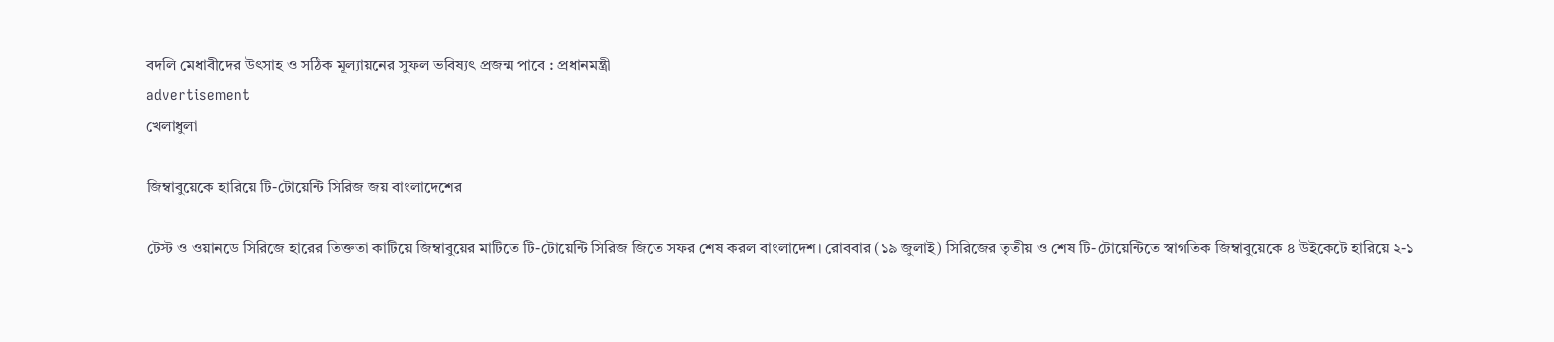বদলি মেধাবীদের উৎসাহ ও সঠিক মূল্যায়নের সুফল ভবিষ্যৎ প্রজন্ম পাবে : প্রধানমন্ত্রী
advertisement
খেলাধুলা

জিম্বাবুয়েকে হারিয়ে টি-টোয়েন্টি সিরিজ জয় বাংলাদেশের

টেস্ট ও ওয়ানডে সিরিজে হারের তিক্ততা কাটিয়ে জিম্বাবুয়ের মাটিতে টি-টোয়েন্টি সিরিজ জিতে সফর শেষ করল বাংলাদেশ। রোববার (১৯ জুলাই) সিরিজের তৃতীয় ও শেষ টি-টোয়েন্টিতে স্বাগতিক জিম্বাবুয়েকে ৪ উইকেটে হারিয়ে ২-১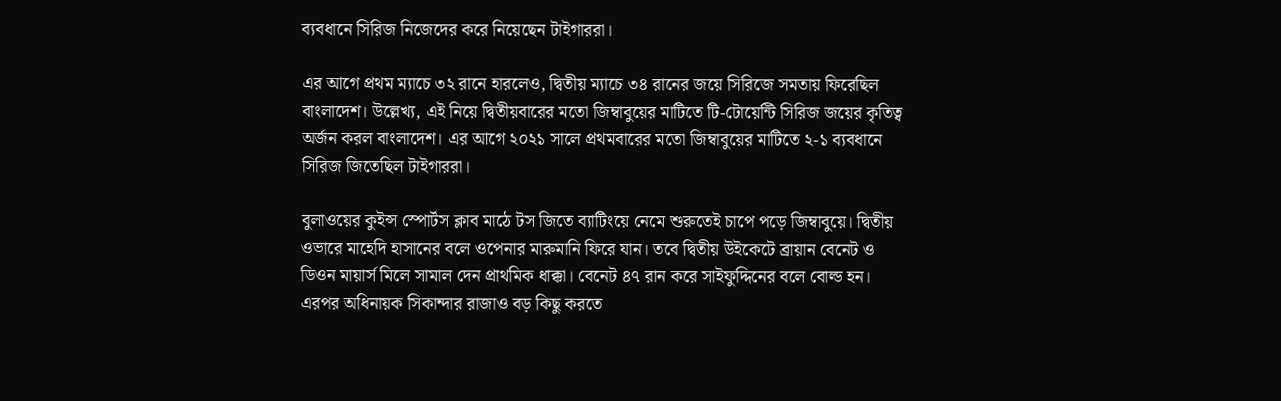ব্যবধানে সিরিজ নিজেদের করে নিয়েছেন টাইগাররা।

এর আগে প্রথম ম্যাচে ৩২ রানে হারলেও, দ্বিতীয় ম্যাচে ৩৪ রানের জয়ে সিরিজে সমতায় ফিরেছিল বাংলাদেশ। উল্লেখ্য, এই নিয়ে দ্বিতীয়বারের মতো জিম্বাবুয়ের মাটিতে টি-টোয়েন্টি সিরিজ জয়ের কৃতিত্ব অর্জন করল বাংলাদেশ। এর আগে ২০২১ সালে প্রথমবারের মতো জিম্বাবুয়ের মাটিতে ২-১ ব্যবধানে সিরিজ জিতেছিল টাইগাররা।

বুলাওয়ের কুইন্স স্পোর্টস ক্লাব মাঠে টস জিতে ব্যাটিংয়ে নেমে শুরুতেই চাপে পড়ে জিম্বাবুয়ে। দ্বিতীয় ওভারে মাহেদি হাসানের বলে ওপেনার মারুমানি ফিরে যান। তবে দ্বিতীয় উইকেটে ব্রায়ান বেনেট ও ডিওন মায়ার্স মিলে সামাল দেন প্রাথমিক ধাক্কা। বেনেট ৪৭ রান করে সাইফুদ্দিনের বলে বোল্ড হন। এরপর অধিনায়ক সিকান্দার রাজাও বড় কিছু করতে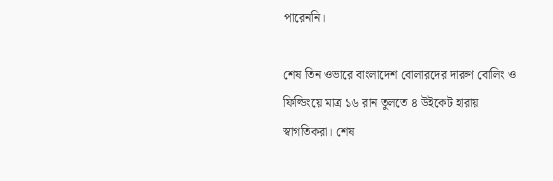পারেননি।

শেষ তিন ওভারে বাংলাদেশ বোলারদের দারুণ বোলিং ও ফিল্ডিংয়ে মাত্র ১৬ রান তুলতে ৪ উইকেট হারায় স্বাগতিকরা। শেষ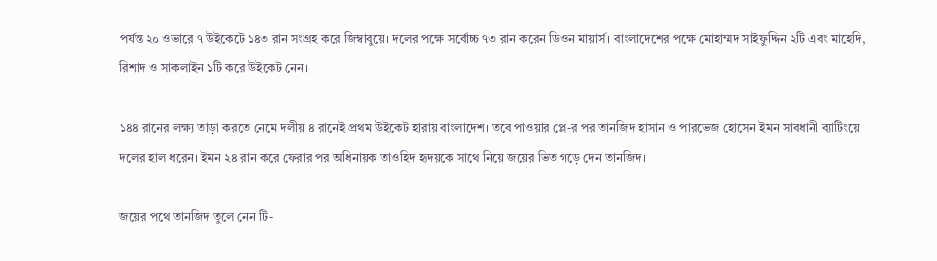পর্যন্ত ২০ ওভারে ৭ উইকেটে ১৪৩ রান সংগ্রহ করে জিম্বাবুয়ে। দলের পক্ষে সর্বোচ্চ ৭৩ রান করেন ডিওন মায়ার্স। বাংলাদেশের পক্ষে মোহাম্মদ সাইফুদ্দিন ২টি এবং মাহেদি, রিশাদ ও সাকলাইন ১টি করে উইকেট নেন।

১৪৪ রানের লক্ষ্য তাড়া করতে নেমে দলীয় ৪ রানেই প্রথম উইকেট হারায় বাংলাদেশ। তবে পাওয়ার প্লে-র পর তানজিদ হাসান ও পারভেজ হোসেন ইমন সাবধানী ব্যাটিংয়ে দলের হাল ধরেন। ইমন ২৪ রান করে ফেরার পর অধিনায়ক তাওহিদ হৃদয়কে সাথে নিয়ে জয়ের ভিত গড়ে দেন তানজিদ।

জয়ের পথে তানজিদ তুলে নেন টি-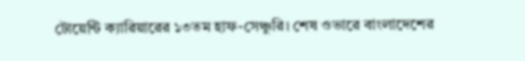টোয়েন্টি ক্যারিয়ারের ১৩তম হাফ-সেঞ্চুরি। শেষ ওভারে বাংলাদেশের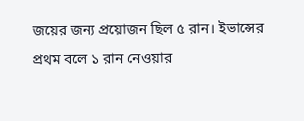জয়ের জন্য প্রয়োজন ছিল ৫ রান। ইভান্সের প্রথম বলে ১ রান নেওয়ার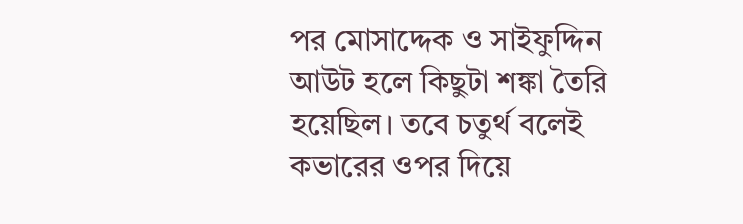পর মোসাদ্দেক ও সাইফুদ্দিন আউট হলে কিছুটা শঙ্কা তৈরি হয়েছিল। তবে চতুর্থ বলেই কভারের ওপর দিয়ে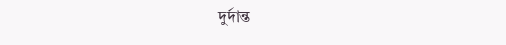দুর্দান্ত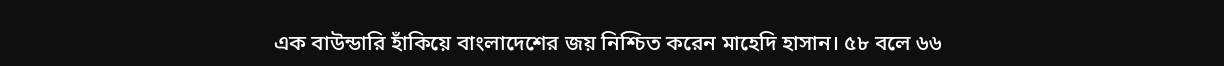এক বাউন্ডারি হাঁকিয়ে বাংলাদেশের জয় নিশ্চিত করেন মাহেদি হাসান। ৫৮ বলে ৬৬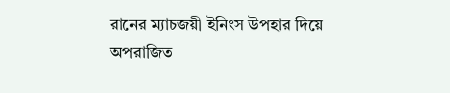রানের ম্যাচজয়ী ইনিংস উপহার দিয়ে অপরাজিত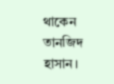থাকেন তানজিদ হাসান।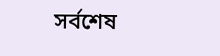সর্বশেষ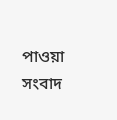পাওয়া সংবাদ